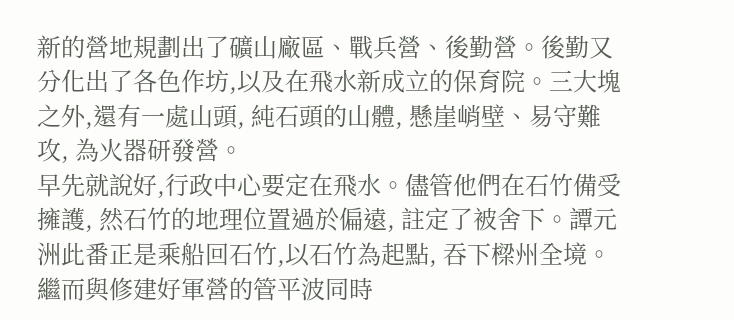新的營地規劃出了礦山廠區、戰兵營、後勤營。後勤又分化出了各色作坊,以及在飛水新成立的保育院。三大塊之外,還有一處山頭, 純石頭的山體, 懸崖峭壁、易守難攻, 為火器研發營。
早先就說好,行政中心要定在飛水。儘管他們在石竹備受擁護, 然石竹的地理位置過於偏遠, 註定了被舍下。譚元洲此番正是乘船回石竹,以石竹為起點, 吞下樑州全境。繼而與修建好軍營的管平波同時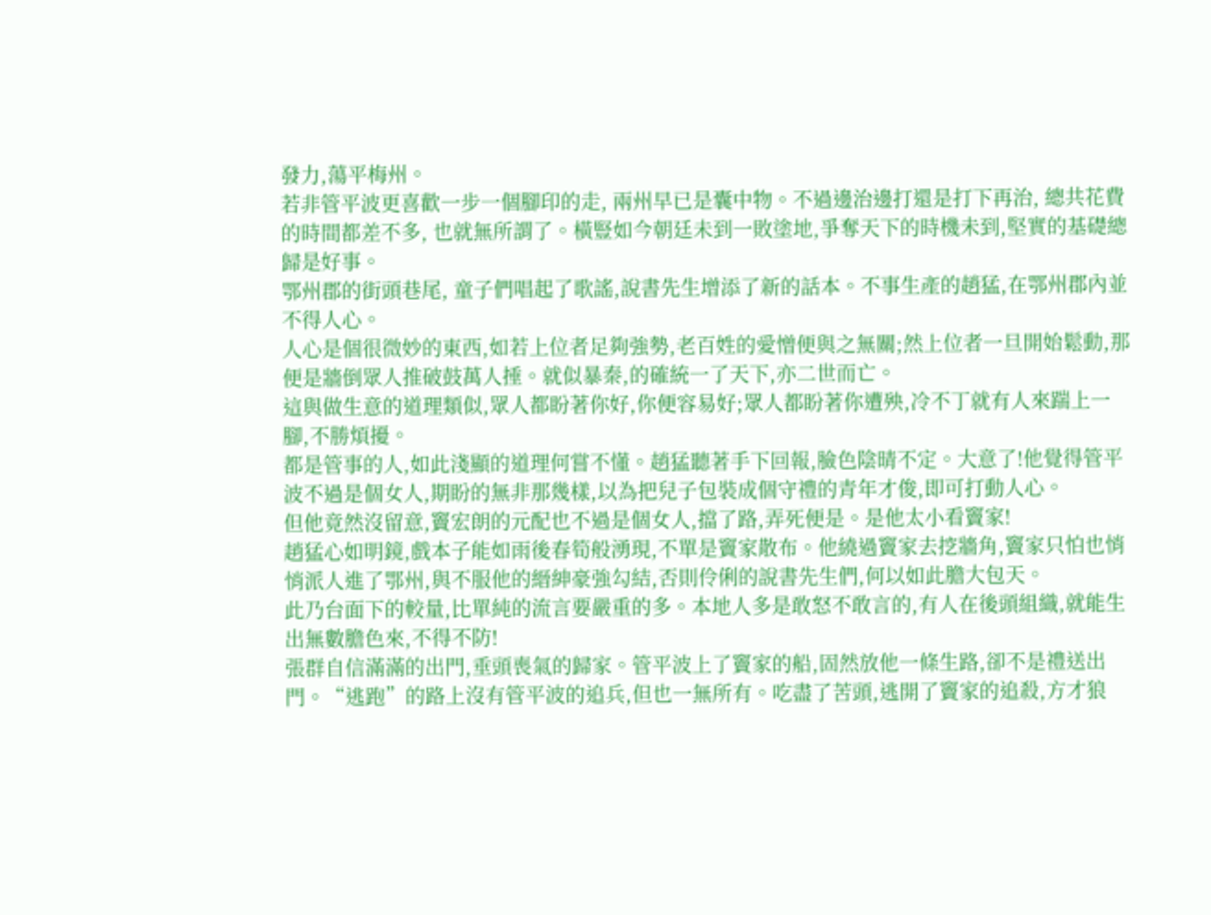發力,蕩平梅州。
若非管平波更喜歡一步一個腳印的走, 兩州早已是囊中物。不過邊治邊打還是打下再治, 總共花費的時間都差不多, 也就無所謂了。橫豎如今朝廷未到一敗塗地,爭奪天下的時機未到,堅實的基礎總歸是好事。
鄂州郡的街頭巷尾, 童子們唱起了歌謠,說書先生增添了新的話本。不事生產的趙猛,在鄂州郡內並不得人心。
人心是個很微妙的東西,如若上位者足夠強勢,老百姓的愛憎便與之無關;然上位者一旦開始鬆動,那便是牆倒眾人推破鼓萬人捶。就似暴秦,的確統一了天下,亦二世而亡。
這與做生意的道理類似,眾人都盼著你好,你便容易好;眾人都盼著你遭殃,冷不丁就有人來踹上一腳,不勝煩擾。
都是管事的人,如此淺顯的道理何嘗不懂。趙猛聽著手下回報,臉色陰晴不定。大意了!他覺得管平波不過是個女人,期盼的無非那幾樣,以為把兒子包裝成個守禮的青年才俊,即可打動人心。
但他竟然沒留意,竇宏朗的元配也不過是個女人,擋了路,弄死便是。是他太小看竇家!
趙猛心如明鏡,戲本子能如雨後春筍般湧現,不單是竇家散布。他繞過竇家去挖牆角,竇家只怕也悄悄派人進了鄂州,與不服他的縉紳豪強勾結,否則伶俐的說書先生們,何以如此膽大包天。
此乃台面下的較量,比單純的流言要嚴重的多。本地人多是敢怒不敢言的,有人在後頭組織,就能生出無數膽色來,不得不防!
張群自信滿滿的出門,垂頭喪氣的歸家。管平波上了竇家的船,固然放他一條生路,卻不是禮送出門。“逃跑”的路上沒有管平波的追兵,但也一無所有。吃盡了苦頭,逃開了竇家的追殺,方才狼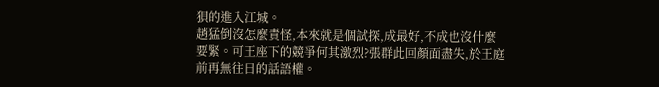狽的進入江城。
趙猛倒沒怎麼責怪,本來就是個試探,成最好,不成也沒什麼要緊。可王座下的競爭何其激烈?張群此回顏面盡失,於王庭前再無往日的話語權。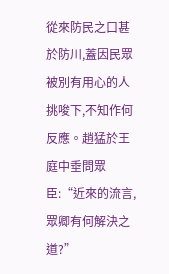從來防民之口甚於防川,蓋因民眾被別有用心的人挑唆下,不知作何反應。趙猛於王庭中垂問眾臣:“近來的流言,眾卿有何解決之道?”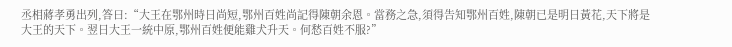丞相蔣孝勇出列,答曰:“大王在鄂州時日尚短,鄂州百姓尚記得陳朝余恩。當務之急,須得告知鄂州百姓,陳朝已是明日黃花,天下將是大王的天下。翌日大王一統中原,鄂州百姓便能雞犬升天。何愁百姓不服?”